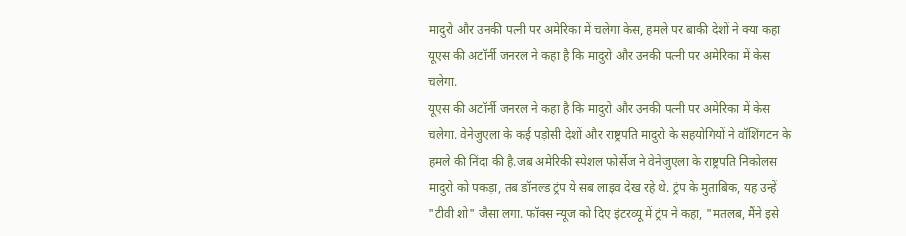मादुरो और उनकी पत्नी पर अमेरिका में चलेगा केस, हमले पर बाकी देशों ने क्या कहा
यूएस की अटॉर्नी जनरल ने कहा है कि मादुरो और उनकी पत्नी पर अमेरिका में केस चलेगा.
यूएस की अटॉर्नी जनरल ने कहा है कि मादुरो और उनकी पत्नी पर अमेरिका में केस चलेगा. वेनेजुएला के कई पड़ोसी देशों और राष्ट्रपति मादुरो के सहयोगियों ने वॉशिंगटन के हमले की निंदा की है.जब अमेरिकी स्पेशल फोर्सेज ने वेनेजुएला के राष्ट्रपति निकोलस मादुरो को पकड़ा, तब डॉनल्ड ट्रंप ये सब लाइव देख रहे थे. ट्रंप के मुताबिक, यह उन्हें "टीवी शो" जैसा लगा. फॉक्स न्यूज को दिए इंटरव्यू में ट्रंप ने कहा, "मतलब, मैंने इसे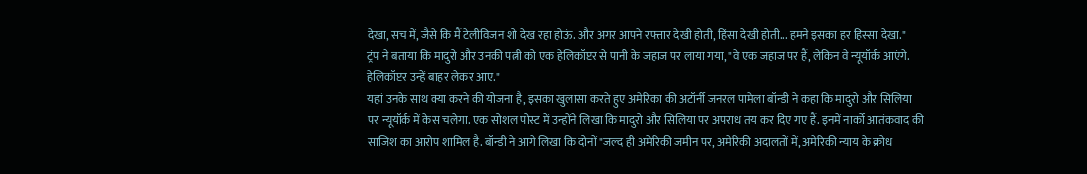देखा, सच में, जैसे कि मैं टेलीविजन शो देख रहा होऊं. और अगर आपने रफ्तार देखी होती, हिंसा देखी होती... हमने इसका हर हिस्सा देखा."
ट्रंप ने बताया कि मादुरो और उनकी पत्नी को एक हेलिकॉप्टर से पानी के जहाज पर लाया गया, "वे एक जहाज पर हैं, लेकिन वे न्यूयॉर्क आएंगे. हेलिकॉप्टर उन्हें बाहर लेकर आए."
यहां उनके साथ क्या करने की योजना है, इसका खुलासा करते हुए अमेरिका की अटॉर्नी जनरल पामेला बॉन्डी ने कहा कि मादुरो और सिलिया पर न्यूयॉर्क में केस चलेगा. एक सोशल पोस्ट में उन्होंने लिखा कि मादुरो और सिलिया पर अपराध तय कर दिए गए हैं. इनमें नार्को आतंकवाद की साजिश का आरोप शामिल है. बॉन्डी ने आगे लिखा कि दोनों "जल्द ही अमेरिकी जमीन पर, अमेरिकी अदालतों में, अमेरिकी न्याय के क्रोध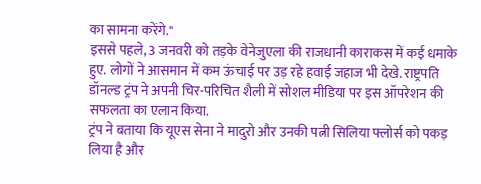का सामना करेंगे."
इससे पहले, 3 जनवरी को तड़के वेनेजुएला की राजधानी काराकस में कई धमाके हुए. लोगों ने आसमान में कम ऊंचाई पर उड़ रहे हवाई जहाज भी देखे. राष्ट्रपति डॉनल्ड ट्रंप ने अपनी चिर-परिचित शैली में सोशल मीडिया पर इस ऑपरेशन की सफलता का एलान किया.
ट्रंप ने बताया कि यूएस सेना ने मादुरो और उनकी पत्नी सिलिया फ्लोर्स को पकड़ लिया है और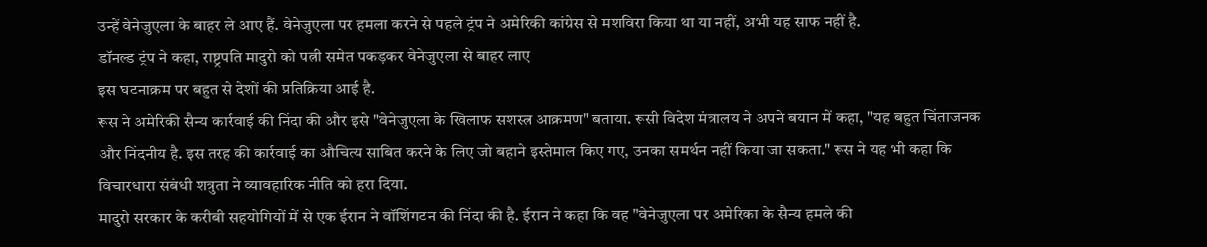उन्हें वेनेजुएला के बाहर ले आए हैं. वेनेजुएला पर हमला करने से पहले ट्रंप ने अमेरिकी कांग्रेस से मशविरा किया था या नहीं, अभी यह साफ नहीं है.
डॉनल्ड ट्रंप ने कहा, राष्ट्रपति मादुरो को पत्नी समेत पकड़कर वेनेजुएला से बाहर लाए
इस घटनाक्रम पर बहुत से देशों की प्रतिक्रिया आई है.
रूस ने अमेरिकी सैन्य कार्रवाई की निंदा की और इसे "वेनेजुएला के खिलाफ सशस्त्र आक्रमण" बताया. रूसी विदेश मंत्रालय ने अपने बयान में कहा, "यह बहुत चिंताजनक और निंदनीय है. इस तरह की कार्रवाई का औचित्य साबित करने के लिए जो बहाने इस्तेमाल किए गए, उनका समर्थन नहीं किया जा सकता." रूस ने यह भी कहा कि विचारधारा संबंधी शत्रुता ने व्यावहारिक नीति को हरा दिया.
मादुरो सरकार के करीबी सहयोगियों में से एक ईरान ने वॉशिंगटन की निंदा की है. ईरान ने कहा कि वह "वेनेजुएला पर अमेरिका के सैन्य हमले की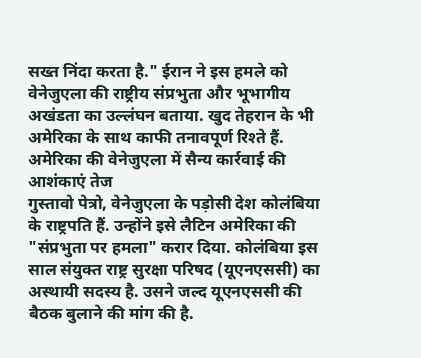सख्त निंदा करता है." ईरान ने इस हमले को वेनेजुएला की राष्ट्रीय संप्रभुता और भूभागीय अखंडता का उल्लंघन बताया. खुद तेहरान के भी अमेरिका के साथ काफी तनावपूर्ण रिश्ते हैं.
अमेरिका की वेनेजुएला में सैन्य कार्रवाई की आशंकाएं तेज
गुस्तावो पेत्रो, वेनेजुएला के पड़ोसी देश कोलंबिया के राष्ट्रपति हैं. उन्होंने इसे लैटिन अमेरिका की "संप्रभुता पर हमला" करार दिया. कोलंबिया इस साल संयुक्त राष्ट्र सुरक्षा परिषद (यूएनएससी) का अस्थायी सदस्य है. उसने जल्द यूएनएससी की बैठक बुलाने की मांग की है.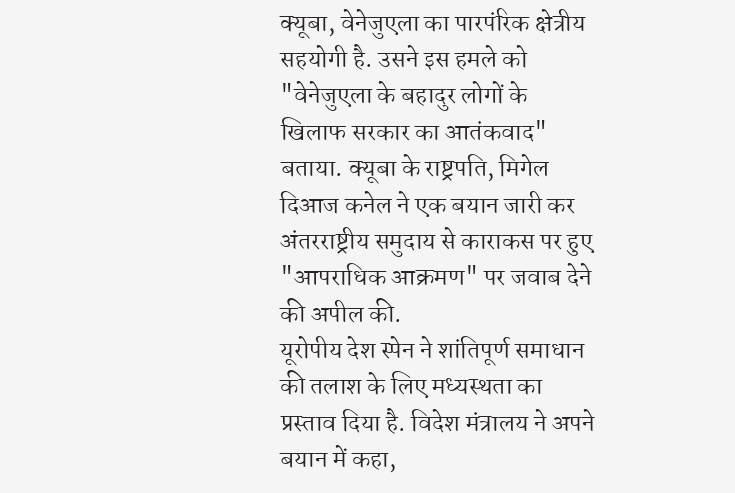क्यूबा, वेनेजुएला का पारपंरिक क्षेत्रीय सहयोगी है. उसने इस हमले को "वेनेजुएला के बहादुर लोगों के खिलाफ सरकार का आतंकवाद" बताया. क्यूबा के राष्ट्रपति, मिगेल दिआज कनेल ने एक बयान जारी कर अंतरराष्ट्रीय समुदाय से काराकस पर हुए "आपराधिक आक्रमण" पर जवाब देने की अपील की.
यूरोपीय देश स्पेन ने शांतिपूर्ण समाधान की तलाश के लिए मध्यस्थता का प्रस्ताव दिया है. विदेश मंत्रालय ने अपने बयान में कहा,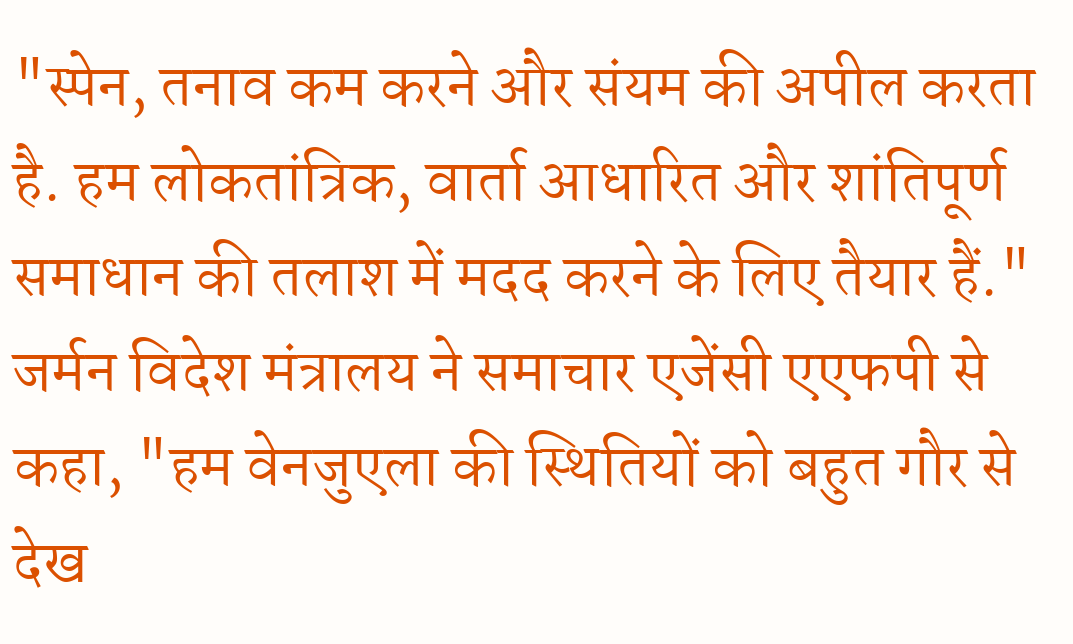"स्पेन, तनाव कम करने और संयम की अपील करता है. हम लोकतांत्रिक, वार्ता आधारित और शांतिपूर्ण समाधान की तलाश में मदद करने के लिए तैयार हैं."
जर्मन विदेश मंत्रालय ने समाचार एजेंसी एएफपी से कहा, "हम वेनजुएला की स्थितियों को बहुत गौर से देख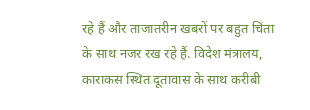रहे हैं और ताजातरीन खबरों पर बहुत चिंता के साथ नजर रख रहे हैं. विदेश मंत्रालय, काराकस स्थित दूतावास के साथ करीबी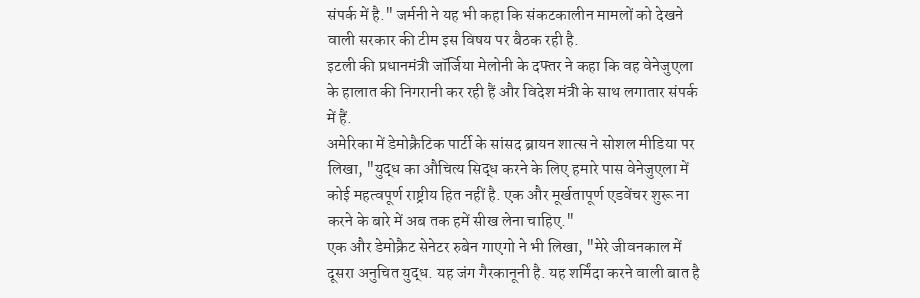संपर्क में है." जर्मनी ने यह भी कहा कि संकटकालीन मामलों को देखने वाली सरकार की टीम इस विषय पर बैठक रही है.
इटली की प्रधानमंत्री जॉर्जिया मेलोनी के दफ्तर ने कहा कि वह वेनेजुएला के हालात की निगरानी कर रही हैं और विदेश मंत्री के साथ लगातार संपर्क में हैं.
अमेरिका में डेमोक्रैटिक पार्टी के सांसद ब्रायन शात्स ने सोशल मीडिया पर लिखा, "युद्ध का औचित्य सिद्ध करने के लिए हमारे पास वेनेजुएला में कोई महत्वपूर्ण राष्ट्रीय हित नहीं है. एक और मूर्खतापूर्ण एडवेंचर शुरू ना करने के बारे में अब तक हमें सीख लेना चाहिए."
एक और डेमोक्रैट सेनेटर रुबेन गाएगो ने भी लिखा, "मेरे जीवनकाल में दूसरा अनुचित युद्ध. यह जंग गैरकानूनी है. यह शर्मिंदा करने वाली बात है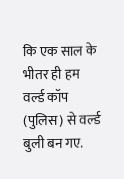कि एक साल के भीतर ही हम वर्ल्ड कॉप (पुलिस) से वर्ल्ड बुली बन गए.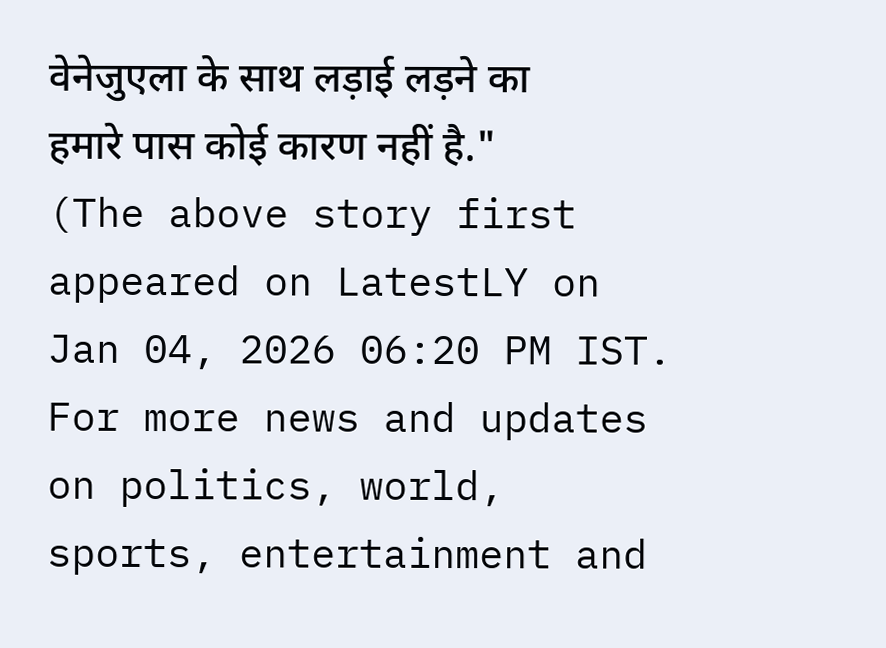वेनेजुएला के साथ लड़ाई लड़ने का हमारे पास कोई कारण नहीं है."
(The above story first appeared on LatestLY on Jan 04, 2026 06:20 PM IST. For more news and updates on politics, world, sports, entertainment and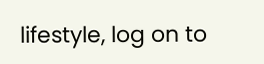lifestyle, log on to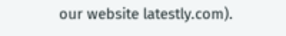our website latestly.com).